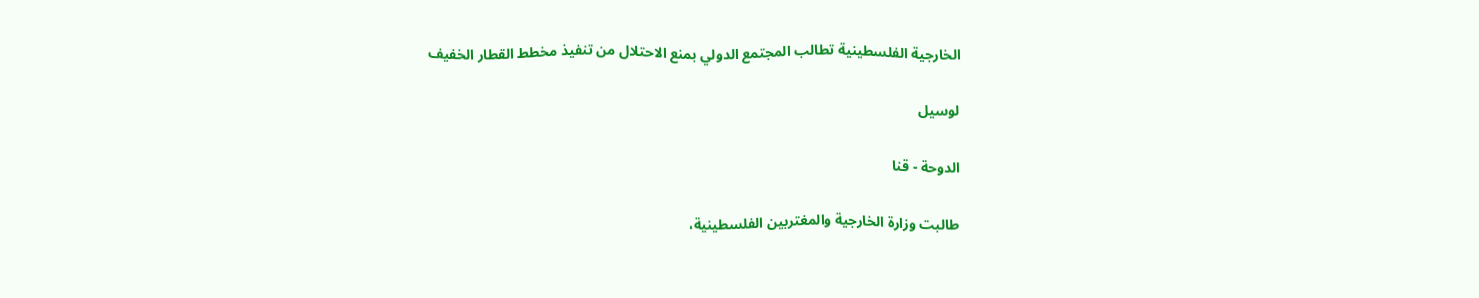الخارجية الفلسطينية تطالب المجتمع الدولي بمنع الاحتلال من تنفيذ مخطط القطار الخفيف

لوسيل

الدوحة - قنا

طالبت وزارة الخارجية والمغتربين الفلسطينية،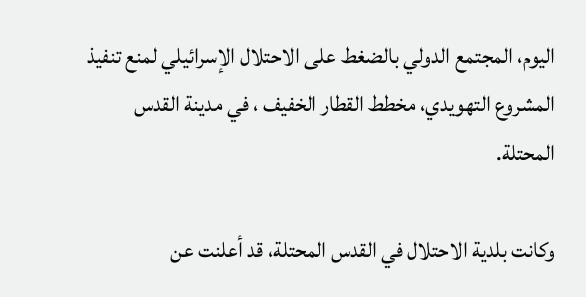اليوم، المجتمع الدولي بالضغط على الاحتلال الإسرائيلي لمنع تنفيذ المشروع التهويدي، مخطط القطار الخفيف ، في مدينة القدس المحتلة.

وكانت بلدية الاحتلال في القدس المحتلة، قد أعلنت عن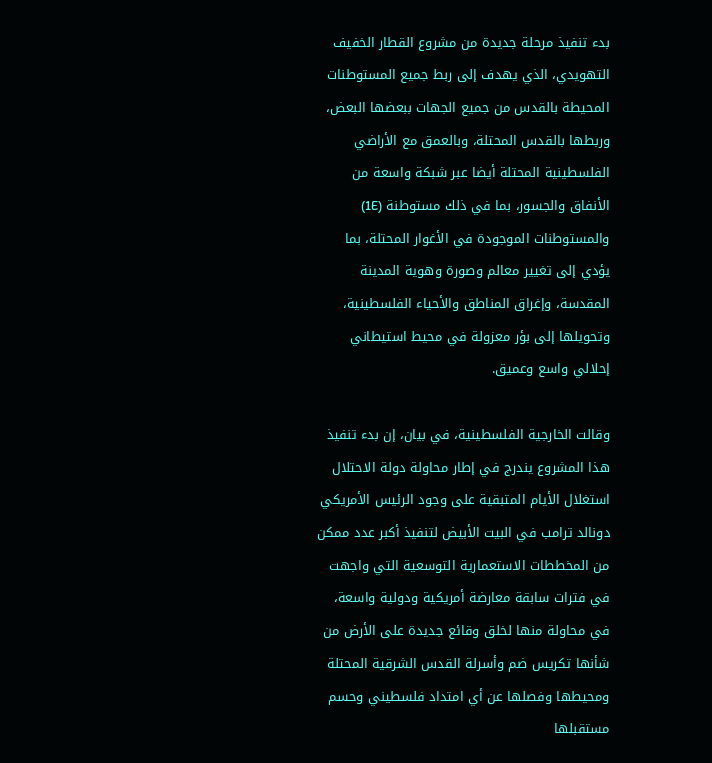بدء تنفيذ مرحلة جديدة من مشروع القطار الخفيف التهويدي، الذي يهدف إلى ربط جميع المستوطنات المحيطة بالقدس من جميع الجهات ببعضها البعض، وربطها بالقدس المحتلة، وبالعمق مع الأراضي الفلسطينية المحتلة أيضا عبر شبكة واسعة من الأنفاق والجسور، بما في ذلك مستوطنة (1E) والمستوطنات الموجودة في الأغوار المحتلة، بما يؤدي إلى تغيير معالم وصورة وهوية المدينة المقدسة، وإغراق المناطق والأحياء الفلسطينية، وتحويلها إلى بؤر معزولة في محيط استيطاني إحلالي واسع وعميق.

وقالت الخارجية الفلسطينية، في بيان، إن بدء تنفيذ هذا المشروع يندرج في إطار محاولة دولة الاحتلال استغلال الأيام المتبقية على وجود الرئيس الأمريكي دونالد ترامب في البيت الأبيض لتنفيذ أكبر عدد ممكن من المخططات الاستعمارية التوسعية التي واجهت في فترات سابقة معارضة أمريكية ودولية واسعة، في محاولة منها لخلق وقائع جديدة على الأرض من شأنها تكريس ضم وأسرلة القدس الشرقية المحتلة ومحيطها وفصلها عن أي امتداد فلسطيني وحسم مستقبلها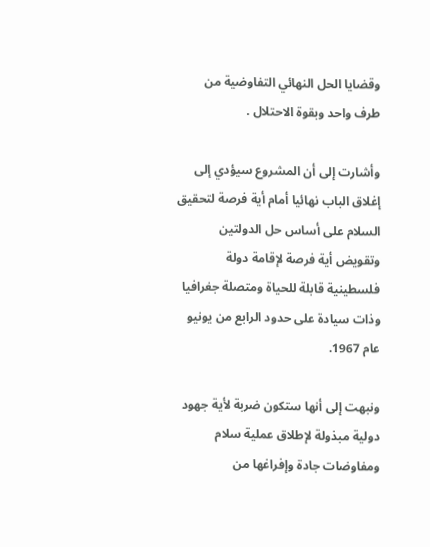وقضايا الحل النهائي التفاوضية من طرف واحد وبقوة الاحتلال .

وأشارت إلى أن المشروع سيؤدي إلى إغلاق الباب نهائيا أمام أية فرصة لتحقيق السلام على أساس حل الدولتين وتقويض أية فرصة لإقامة دولة فلسطينية قابلة للحياة ومتصلة جغرافيا وذات سيادة على حدود الرابع من يونيو عام 1967.

ونبهت إلى أنها ستكون ضربة لأية جهود دولية مبذولة لإطلاق عملية سلام ومفاوضات جادة وإفراغها من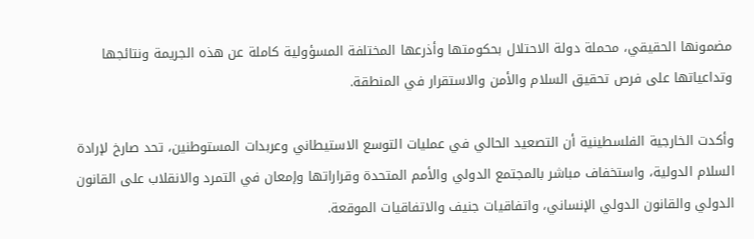مضمونها الحقيقي، محملة دولة الاحتلال بحكومتها وأذرعها المختلفة المسؤولية كاملة عن هذه الجريمة ونتائجها وتداعياتها على فرص تحقيق السلام والأمن والاستقرار في المنطقة.

وأكدت الخارجية الفلسطينية أن التصعيد الحالي في عمليات التوسع الاستيطاني وعربدات المستوطنين، تحد صارخ لإرادة السلام الدولية، واستخفاف مباشر بالمجتمع الدولي والأمم المتحدة وقراراتها وإمعان في التمرد والانقلاب على القانون الدولي والقانون الدولي الإنساني، واتفاقيات جنيف والاتفاقيات الموقعة.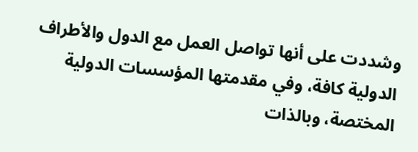وشددت على أنها تواصل العمل مع الدول والأطراف الدولية كافة، وفي مقدمتها المؤسسات الدولية المختصة، وبالذات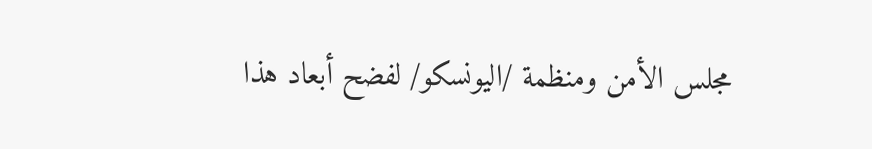مجلس الأمن ومنظمة /اليونسكو/ لفضح أبعاد هذا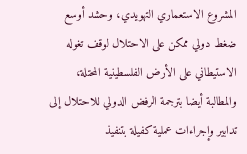المشروع الاستعماري التهويدي، وحشد أوسع ضغط دولي ممكن على الاحتلال لوقف تغوله الاستيطاني على الأرض الفلسطينية المحتلة، والمطالبة أيضا بترجمة الرفض الدولي للاحتلال إلى تدابير وإجراءات عملية كفيلة بتنفيذ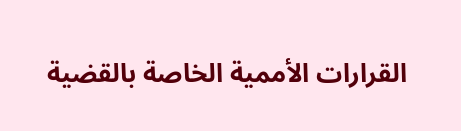القرارات الأممية الخاصة بالقضية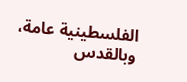الفلسطينية عامة، وبالقدس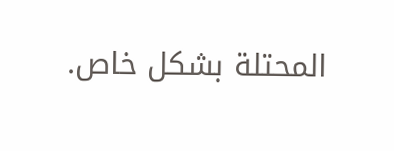المحتلة بشكل خاص.